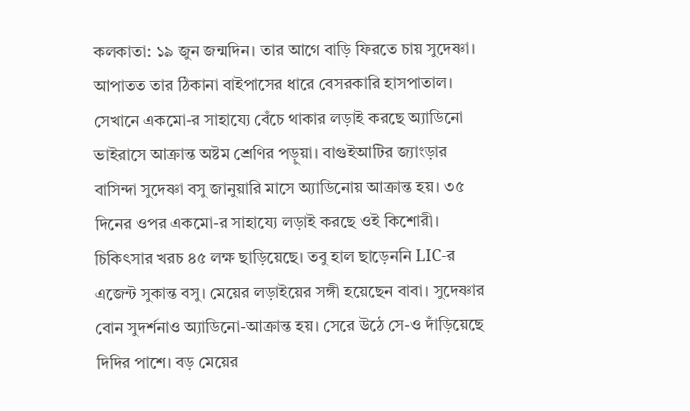কলকাতা: ১৯ জুন জন্মদিন। তার আগে বাড়ি ফিরতে চায় সুদেষ্ণা। আপাতত তার ঠিকানা বাইপাসের ধারে বেসরকারি হাসপাতাল। সেখানে একমো-র সাহায্যে বেঁচে থাকার লড়াই করছে অ্যাডিনো ভাইরাসে আক্রান্ত অষ্টম শ্রেণির পড়ুয়া। বাগুইআটির জ্যাংড়ার বাসিন্দা সুদেষ্ণা বসু জানুয়ারি মাসে অ্যাডিনোয় আক্রান্ত হয়। ৩৫ দিনের ওপর একমো-র সাহায্যে লড়াই করছে ওই কিশোরী। চিকিৎসার খরচ ৪৫ লক্ষ ছাড়িয়েছে। তবু হাল ছাড়েননি LIC-র এজেন্ট সুকান্ত বসু। মেয়ের লড়াইয়ের সঙ্গী হয়েছেন বাবা। সুদেষ্ণার বোন সুদর্শনাও অ্যাডিনো-আক্রান্ত হয়। সেরে উঠে সে-ও দাঁড়িয়েছে দিদির পাশে। বড় মেয়ের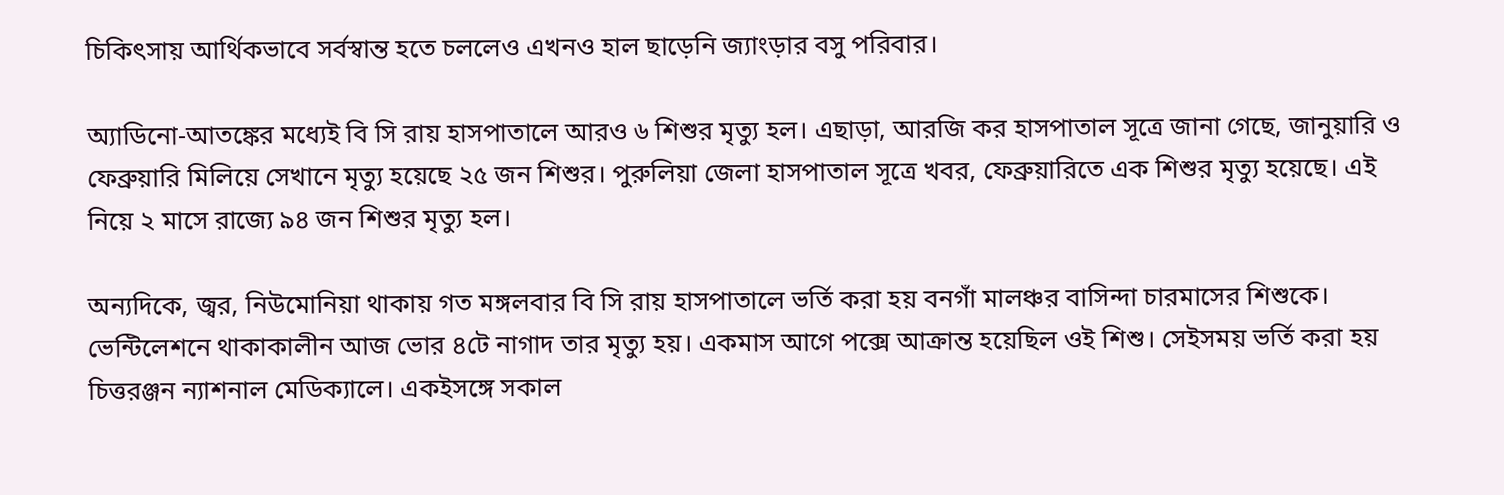চিকিৎসায় আর্থিকভাবে সর্বস্বান্ত হতে চললেও এখনও হাল ছাড়েনি জ্যাংড়ার বসু পরিবার।

অ্যাডিনো-আতঙ্কের মধ্যেই বি সি রায় হাসপাতালে আরও ৬ শিশুর মৃত্যু হল। এছাড়া, আরজি কর হাসপাতাল সূত্রে জানা গেছে, জানুয়ারি ও ফেব্রুয়ারি মিলিয়ে সেখানে মৃত্যু হয়েছে ২৫ জন শিশুর। পুরুলিয়া জেলা হাসপাতাল সূত্রে খবর, ফেব্রুয়ারিতে এক শিশুর মৃত্যু হয়েছে। এই নিয়ে ২ মাসে রাজ্যে ৯৪ জন শিশুর মৃত্যু হল।

অন্যদিকে, জ্বর, নিউমোনিয়া থাকায় গত মঙ্গলবার বি সি রায় হাসপাতালে ভর্তি করা হয় বনগাঁ মালঞ্চর বাসিন্দা চারমাসের শিশুকে। ভেন্টিলেশনে থাকাকালীন আজ ভোর ৪টে নাগাদ তার মৃত্যু হয়। একমাস আগে পক্সে আক্রান্ত হয়েছিল ওই শিশু। সেইসময় ভর্তি করা হয় চিত্তরঞ্জন ন্যাশনাল মেডিক্যালে। একইসঙ্গে সকাল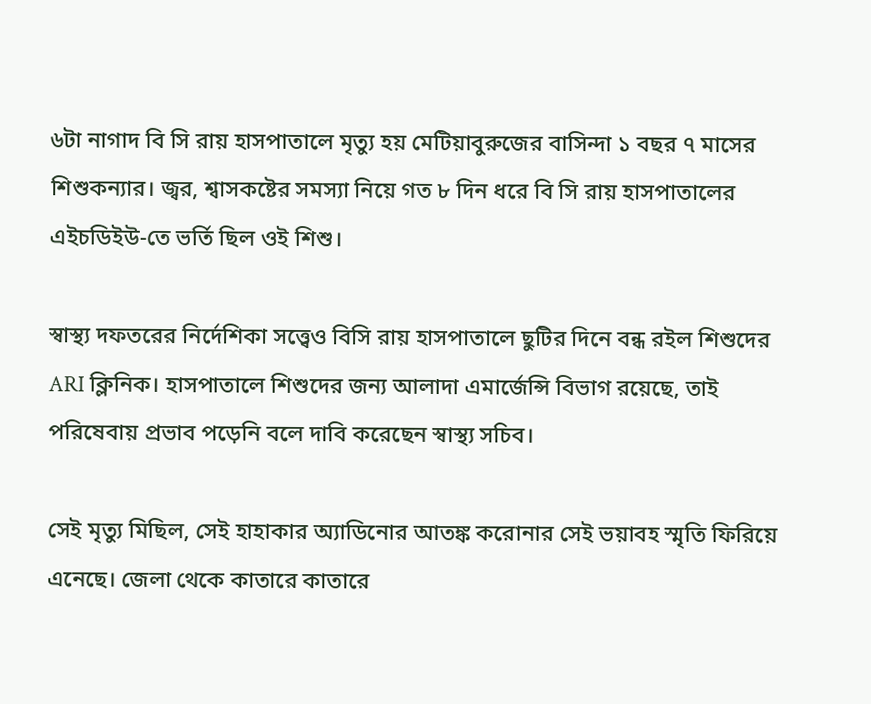৬টা নাগাদ বি সি রায় হাসপাতালে মৃত্যু হয় মেটিয়াবুরুজের বাসিন্দা ১ বছর ৭ মাসের শিশুকন্যার। জ্বর, শ্বাসকষ্টের সমস্যা নিয়ে গত ৮ দিন ধরে বি সি রায় হাসপাতালের এইচডিইউ-তে ভর্তি ছিল ওই শিশু।

স্বাস্থ্য দফতরের নির্দেশিকা সত্ত্বেও বিসি রায় হাসপাতালে ছুটির দিনে বন্ধ রইল শিশুদের ARI ক্লিনিক। হাসপাতালে শিশুদের জন্য আলাদা এমার্জেন্সি বিভাগ রয়েছে, তাই পরিষেবায় প্রভাব পড়েনি বলে দাবি করেছেন স্বাস্থ্য সচিব।

সেই মৃত্যু মিছিল, সেই হাহাকার অ্যাডিনোর আতঙ্ক করোনার সেই ভয়াবহ স্মৃতি ফিরিয়ে এনেছে। জেলা থেকে কাতারে কাতারে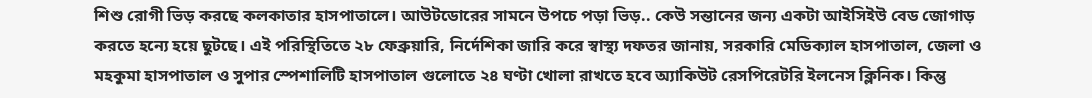শিশু রোগী ভিড় করছে কলকাতার হাসপাতালে। আউটডোরের সামনে উপচে পড়া ভিড়.. কেউ সন্তানের জন্য একটা আইসিইউ বেড জোগাড় করতে হন্যে হয়ে ছুটছে। এই পরিস্থিতিতে ২৮ ফেব্রুয়ারি, নির্দেশিকা জারি করে স্বাস্থ্য দফতর জানায়, সরকারি মেডিক্যাল হাসপাতাল, জেলা ও মহকুমা হাসপাতাল ও সুপার স্পেশালিটি হাসপাতাল গুলোতে ২৪ ঘণ্টা খোলা রাখতে হবে অ্যাকিউট রেসপিরেটরি ইলনেস ক্লিনিক। কিন্তু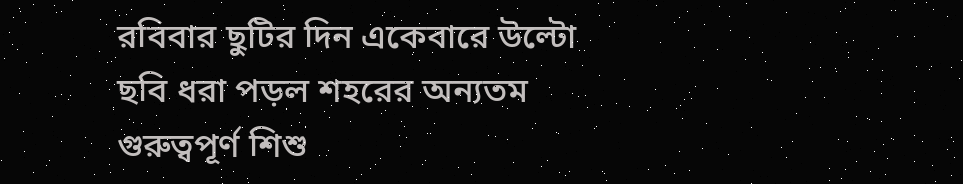রবিবার ছুটির দিন একেবারে উল্টো ছবি ধরা পড়ল শহরের অন্যতম গুরুত্বপূর্ণ শিশু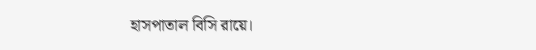হাসপাতাল বিসি রায়ে।